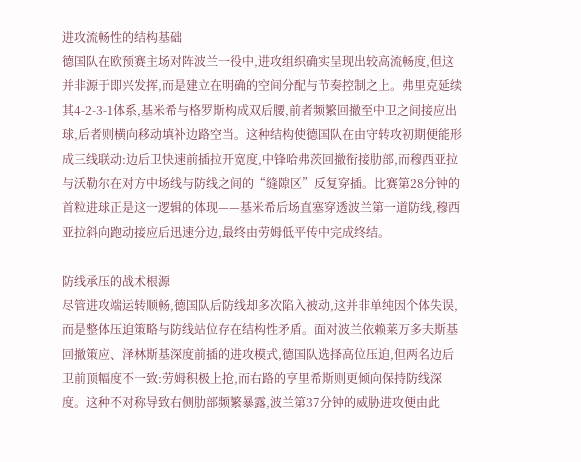进攻流畅性的结构基础
德国队在欧预赛主场对阵波兰一役中,进攻组织确实呈现出较高流畅度,但这并非源于即兴发挥,而是建立在明确的空间分配与节奏控制之上。弗里克延续其4-2-3-1体系,基米希与格罗斯构成双后腰,前者频繁回撤至中卫之间接应出球,后者则横向移动填补边路空当。这种结构使德国队在由守转攻初期便能形成三线联动:边后卫快速前插拉开宽度,中锋哈弗茨回撤衔接肋部,而穆西亚拉与沃勒尔在对方中场线与防线之间的“缝隙区”反复穿插。比赛第28分钟的首粒进球正是这一逻辑的体现——基米希后场直塞穿透波兰第一道防线,穆西亚拉斜向跑动接应后迅速分边,最终由劳姆低平传中完成终结。

防线承压的战术根源
尽管进攻端运转顺畅,德国队后防线却多次陷入被动,这并非单纯因个体失误,而是整体压迫策略与防线站位存在结构性矛盾。面对波兰依赖莱万多夫斯基回撤策应、泽林斯基深度前插的进攻模式,德国队选择高位压迫,但两名边后卫前顶幅度不一致:劳姆积极上抢,而右路的亨里希斯则更倾向保持防线深度。这种不对称导致右侧肋部频繁暴露,波兰第37分钟的威胁进攻便由此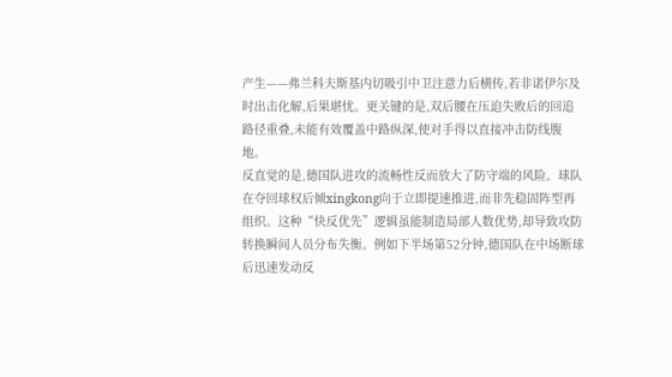产生——弗兰科夫斯基内切吸引中卫注意力后横传,若非诺伊尔及时出击化解,后果堪忧。更关键的是,双后腰在压迫失败后的回追路径重叠,未能有效覆盖中路纵深,使对手得以直接冲击防线腹地。
反直觉的是,德国队进攻的流畅性反而放大了防守端的风险。球队在夺回球权后倾xingkong向于立即提速推进,而非先稳固阵型再组织。这种“快反优先”逻辑虽能制造局部人数优势,却导致攻防转换瞬间人员分布失衡。例如下半场第52分钟,德国队在中场断球后迅速发动反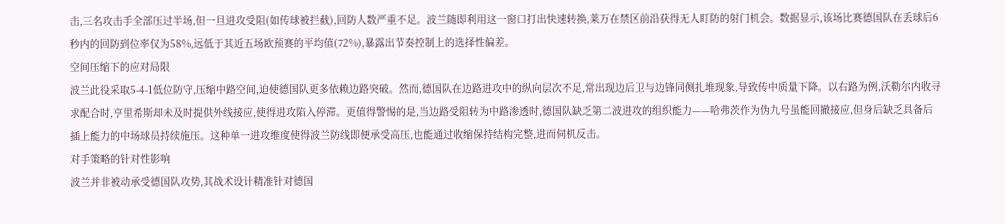击,三名攻击手全部压过半场,但一旦进攻受阻(如传球被拦截),回防人数严重不足。波兰随即利用这一窗口打出快速转换,莱万在禁区前沿获得无人盯防的射门机会。数据显示,该场比赛德国队在丢球后6秒内的回防到位率仅为58%,远低于其近五场欧预赛的平均值(72%),暴露出节奏控制上的选择性偏差。
空间压缩下的应对局限
波兰此役采取5-4-1低位防守,压缩中路空间,迫使德国队更多依赖边路突破。然而,德国队在边路进攻中的纵向层次不足,常出现边后卫与边锋同侧扎堆现象,导致传中质量下降。以右路为例,沃勒尔内收寻求配合时,亨里希斯却未及时提供外线接应,使得进攻陷入停滞。更值得警惕的是,当边路受阻转为中路渗透时,德国队缺乏第二波进攻的组织能力——哈弗茨作为伪九号虽能回撤接应,但身后缺乏具备后插上能力的中场球员持续施压。这种单一进攻维度使得波兰防线即便承受高压,也能通过收缩保持结构完整,进而伺机反击。
对手策略的针对性影响
波兰并非被动承受德国队攻势,其战术设计精准针对德国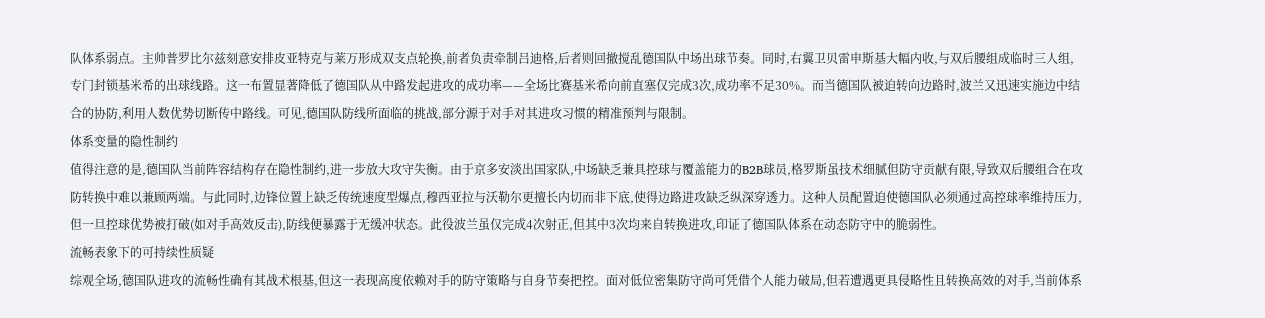队体系弱点。主帅普罗比尔兹刻意安排皮亚特克与莱万形成双支点轮换,前者负责牵制吕迪格,后者则回撤搅乱德国队中场出球节奏。同时,右翼卫贝雷申斯基大幅内收,与双后腰组成临时三人组,专门封锁基米希的出球线路。这一布置显著降低了德国队从中路发起进攻的成功率——全场比赛基米希向前直塞仅完成3次,成功率不足30%。而当德国队被迫转向边路时,波兰又迅速实施边中结合的协防,利用人数优势切断传中路线。可见,德国队防线所面临的挑战,部分源于对手对其进攻习惯的精准预判与限制。
体系变量的隐性制约
值得注意的是,德国队当前阵容结构存在隐性制约,进一步放大攻守失衡。由于京多安淡出国家队,中场缺乏兼具控球与覆盖能力的B2B球员,格罗斯虽技术细腻但防守贡献有限,导致双后腰组合在攻防转换中难以兼顾两端。与此同时,边锋位置上缺乏传统速度型爆点,穆西亚拉与沃勒尔更擅长内切而非下底,使得边路进攻缺乏纵深穿透力。这种人员配置迫使德国队必须通过高控球率维持压力,但一旦控球优势被打破(如对手高效反击),防线便暴露于无缓冲状态。此役波兰虽仅完成4次射正,但其中3次均来自转换进攻,印证了德国队体系在动态防守中的脆弱性。
流畅表象下的可持续性质疑
综观全场,德国队进攻的流畅性确有其战术根基,但这一表现高度依赖对手的防守策略与自身节奏把控。面对低位密集防守尚可凭借个人能力破局,但若遭遇更具侵略性且转换高效的对手,当前体系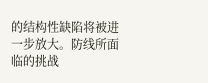的结构性缺陷将被进一步放大。防线所面临的挑战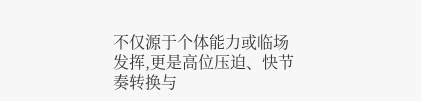不仅源于个体能力或临场发挥,更是高位压迫、快节奏转换与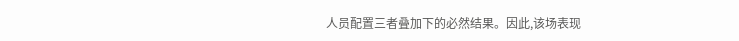人员配置三者叠加下的必然结果。因此,该场表现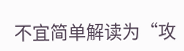不宜简单解读为“攻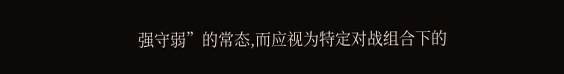强守弱”的常态,而应视为特定对战组合下的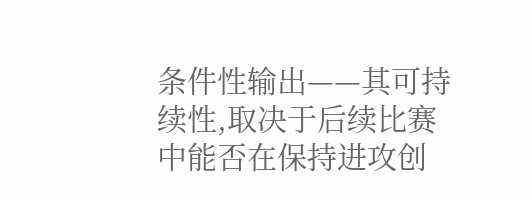条件性输出——其可持续性,取决于后续比赛中能否在保持进攻创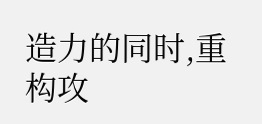造力的同时,重构攻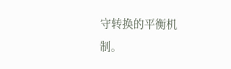守转换的平衡机制。